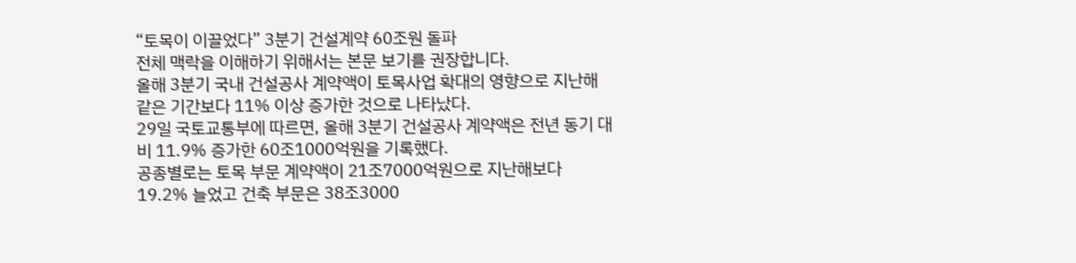“토목이 이끌었다” 3분기 건설계약 60조원 돌파
전체 맥락을 이해하기 위해서는 본문 보기를 권장합니다.
올해 3분기 국내 건설공사 계약액이 토목사업 확대의 영향으로 지난해 같은 기간보다 11% 이상 증가한 것으로 나타났다.
29일 국토교통부에 따르면, 올해 3분기 건설공사 계약액은 전년 동기 대비 11.9% 증가한 60조1000억원을 기록했다.
공종별로는 토목 부문 계약액이 21조7000억원으로 지난해보다 19.2% 늘었고 건축 부문은 38조3000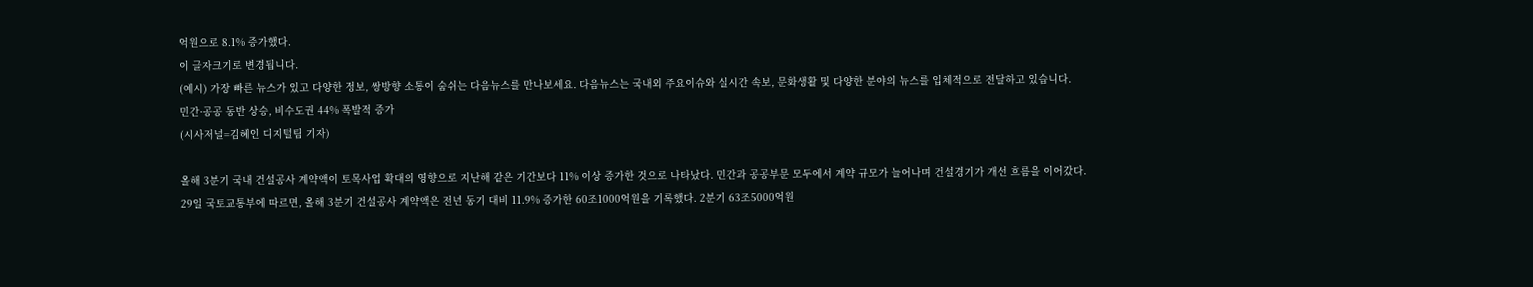억원으로 8.1% 증가했다.
이 글자크기로 변경됩니다.
(예시) 가장 빠른 뉴스가 있고 다양한 정보, 쌍방향 소통이 숨쉬는 다음뉴스를 만나보세요. 다음뉴스는 국내외 주요이슈와 실시간 속보, 문화생활 및 다양한 분야의 뉴스를 입체적으로 전달하고 있습니다.
민간·공공 동반 상승, 비수도권 44% 폭발적 증가
(시사저널=김혜인 디지털팀 기자)

올해 3분기 국내 건설공사 계약액이 토목사업 확대의 영향으로 지난해 같은 기간보다 11% 이상 증가한 것으로 나타났다. 민간과 공공부문 모두에서 계약 규모가 늘어나며 건설경기가 개선 흐름을 이어갔다.
29일 국토교통부에 따르면, 올해 3분기 건설공사 계약액은 전년 동기 대비 11.9% 증가한 60조1000억원을 기록했다. 2분기 63조5000억원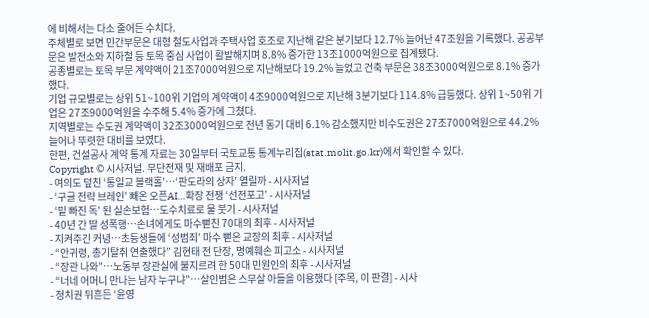에 비해서는 다소 줄어든 수치다.
주체별로 보면 민간부문은 대형 철도사업과 주택사업 호조로 지난해 같은 분기보다 12.7% 늘어난 47조원을 기록했다. 공공부문은 발전소와 지하철 등 토목 중심 사업이 활발해지며 8.8% 증가한 13조1000억원으로 집계됐다.
공종별로는 토목 부문 계약액이 21조7000억원으로 지난해보다 19.2% 늘었고 건축 부문은 38조3000억원으로 8.1% 증가했다.
기업 규모별로는 상위 51~100위 기업의 계약액이 4조9000억원으로 지난해 3분기보다 114.8% 급등했다. 상위 1~50위 기업은 27조9000억원을 수주해 5.4% 증가에 그쳤다.
지역별로는 수도권 계약액이 32조3000억원으로 전년 동기 대비 6.1% 감소했지만 비수도권은 27조7000억원으로 44.2% 늘어나 뚜렷한 대비를 보였다.
한편, 건설공사 계약 통계 자료는 30일부터 국토교통 통계누리집(stat.molit.go.kr)에서 확인할 수 있다.
Copyright © 시사저널. 무단전재 및 재배포 금지.
- 여의도 덮친 ‘통일교 블랙홀’…‘판도라의 상자’ 열릴까 - 시사저널
- ‘구글 전략 브레인’ 빼온 오픈AI…확장 전쟁 ‘선전포고’ - 시사저널
- ‘밑 빠진 독’ 된 실손보험…도수치료로 물 붓기 - 시사저널
- 40년 간 딸 성폭행…손녀에게도 마수뻗친 70대의 최후 - 시사저널
- 지켜주긴 커녕…초등생들에 ‘성범죄’ 마수 뻗은 교장의 최후 - 시사저널
- “안귀령, 총기탈취 연출했다” 김현태 전 단장, 명예훼손 피고소 - 시사저널
- “장관 나와”…노동부 장관실에 불지르려 한 50대 민원인의 최후 - 시사저널
- “너네 어머니 만나는 남자 누구냐”…살인범은 스무살 아들을 이용했다 [주목, 이 판결] - 시사
- 정치권 뒤흔든 ‘윤영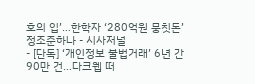호의 입’…한학자 ‘280억원 뭉칫돈’ 정조준하나 - 시사저널
- [단독] ‘개인정보 불법거래’ 6년 간 90만 건…다크웹 떠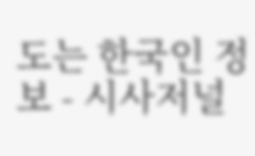도는 한국인 정보 - 시사저널